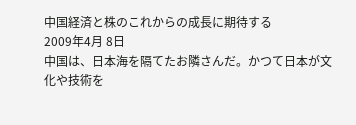中国経済と株のこれからの成長に期待する
2009年4月 8日
中国は、日本海を隔てたお隣さんだ。かつて日本が文化や技術を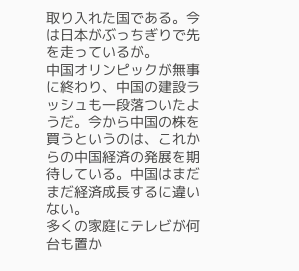取り入れた国である。今は日本がぶっちぎりで先を走っているが。
中国オリンピックが無事に終わり、中国の建設ラッシュも一段落ついたようだ。今から中国の株を買うというのは、これからの中国経済の発展を期待している。中国はまだまだ経済成長するに違いない。
多くの家庭にテレビが何台も置か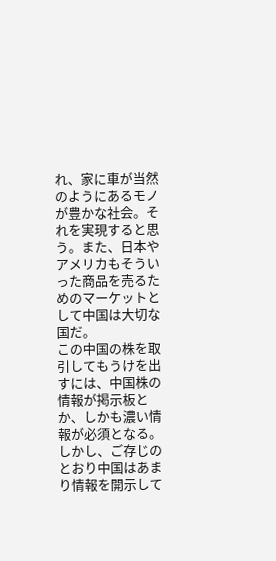れ、家に車が当然のようにあるモノが豊かな社会。それを実現すると思う。また、日本やアメリカもそういった商品を売るためのマーケットとして中国は大切な国だ。
この中国の株を取引してもうけを出すには、中国株の情報が掲示板とか、しかも濃い情報が必須となる。しかし、ご存じのとおり中国はあまり情報を開示して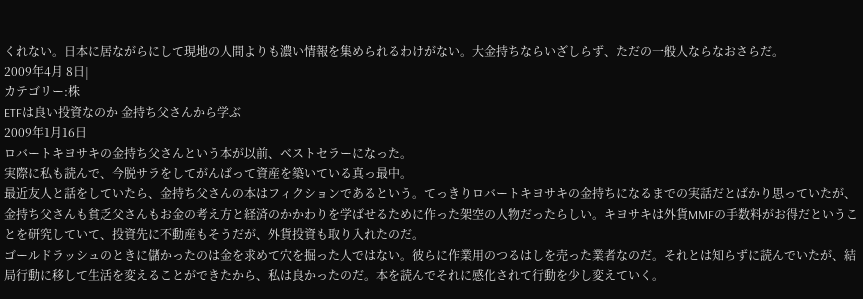くれない。日本に居ながらにして現地の人間よりも濃い情報を集められるわけがない。大金持ちならいざしらず、ただの一般人ならなおさらだ。
2009年4月 8日|
カテゴリー:株
ETFは良い投資なのか 金持ち父さんから学ぶ
2009年1月16日
ロバートキヨサキの金持ち父さんという本が以前、ベストセラーになった。
実際に私も読んで、今脱サラをしてがんばって資産を築いている真っ最中。
最近友人と話をしていたら、金持ち父さんの本はフィクションであるという。てっきりロバートキヨサキの金持ちになるまでの実話だとばかり思っていたが、金持ち父さんも貧乏父さんもお金の考え方と経済のかかわりを学ばせるために作った架空の人物だったらしい。キヨサキは外貨MMFの手数料がお得だということを研究していて、投資先に不動産もそうだが、外貨投資も取り入れたのだ。
ゴールドラッシュのときに儲かったのは金を求めて穴を掘った人ではない。彼らに作業用のつるはしを売った業者なのだ。それとは知らずに読んでいたが、結局行動に移して生活を変えることができたから、私は良かったのだ。本を読んでそれに感化されて行動を少し変えていく。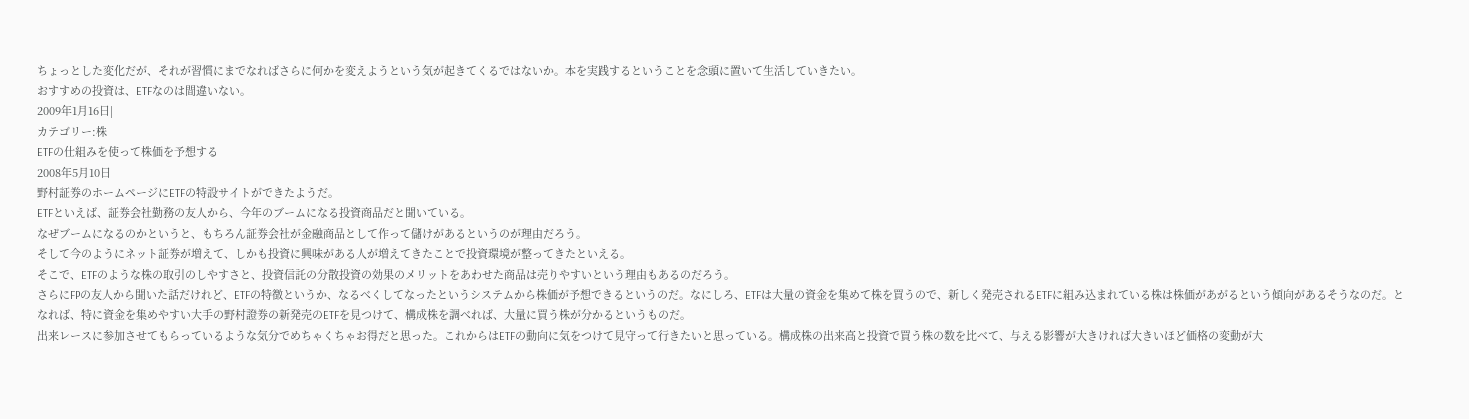ちょっとした変化だが、それが習慣にまでなればさらに何かを変えようという気が起きてくるではないか。本を実践するということを念頭に置いて生活していきたい。
おすすめの投資は、ETFなのは間違いない。
2009年1月16日|
カテゴリー:株
ETFの仕組みを使って株価を予想する
2008年5月10日
野村証券のホームページにETFの特設サイトができたようだ。
ETFといえば、証券会社勤務の友人から、今年のブームになる投資商品だと聞いている。
なぜブームになるのかというと、もちろん証券会社が金融商品として作って儲けがあるというのが理由だろう。
そして今のようにネット証券が増えて、しかも投資に興味がある人が増えてきたことで投資環境が整ってきたといえる。
そこで、ETFのような株の取引のしやすさと、投資信託の分散投資の効果のメリットをあわせた商品は売りやすいという理由もあるのだろう。
さらにFPの友人から聞いた話だけれど、ETFの特徴というか、なるべくしてなったというシステムから株価が予想できるというのだ。なにしろ、ETFは大量の資金を集めて株を買うので、新しく発売されるETFに組み込まれている株は株価があがるという傾向があるそうなのだ。となれば、特に資金を集めやすい大手の野村證券の新発売のETFを見つけて、構成株を調べれば、大量に買う株が分かるというものだ。
出来レースに参加させてもらっているような気分でめちゃくちゃお得だと思った。これからはETFの動向に気をつけて見守って行きたいと思っている。構成株の出来高と投資で買う株の数を比べて、与える影響が大きければ大きいほど価格の変動が大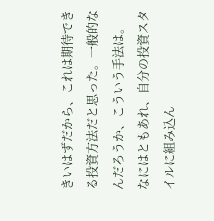きいはずだから、これは期待できる投資方法だと思った。一般的なんだろうか、こういう手法は。
なにはともあれ、自分の投資スタイルに組み込ん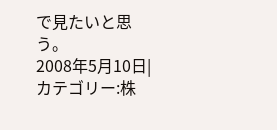で見たいと思う。
2008年5月10日|
カテゴリー:株